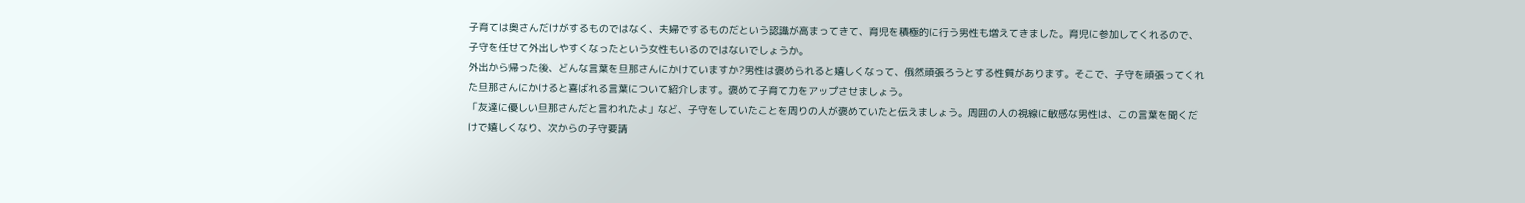子育ては奥さんだけがするものではなく、夫婦でするものだという認識が高まってきて、育児を積極的に行う男性も増えてきました。育児に参加してくれるので、子守を任せて外出しやすくなったという女性もいるのではないでしょうか。
外出から帰った後、どんな言葉を旦那さんにかけていますか?男性は褒められると嬉しくなって、俄然頑張ろうとする性質があります。そこで、子守を頑張ってくれた旦那さんにかけると喜ばれる言葉について紹介します。褒めて子育て力をアップさせましょう。
「友達に優しい旦那さんだと言われたよ」など、子守をしていたことを周りの人が褒めていたと伝えましょう。周囲の人の視線に敏感な男性は、この言葉を聞くだけで嬉しくなり、次からの子守要請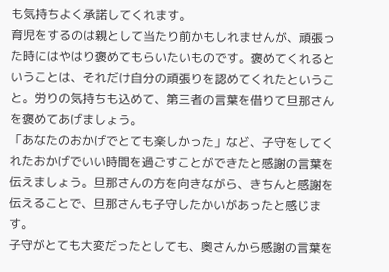も気持ちよく承諾してくれます。
育児をするのは親として当たり前かもしれませんが、頑張った時にはやはり褒めてもらいたいものです。褒めてくれるということは、それだけ自分の頑張りを認めてくれたということ。労りの気持ちも込めて、第三者の言葉を借りて旦那さんを褒めてあげましょう。
「あなたのおかげでとても楽しかった」など、子守をしてくれたおかげでいい時間を過ごすことができたと感謝の言葉を伝えましょう。旦那さんの方を向きながら、きちんと感謝を伝えることで、旦那さんも子守したかいがあったと感じます。
子守がとても大変だったとしても、奥さんから感謝の言葉を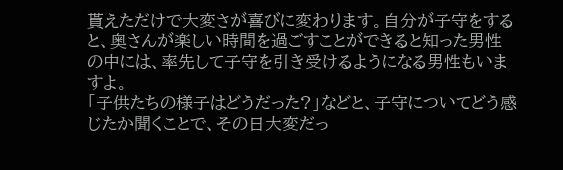貰えただけで大変さが喜びに変わります。自分が子守をすると、奥さんが楽しい時間を過ごすことができると知った男性の中には、率先して子守を引き受けるようになる男性もいますよ。
「子供たちの様子はどうだった?」などと、子守についてどう感じたか聞くことで、その日大変だっ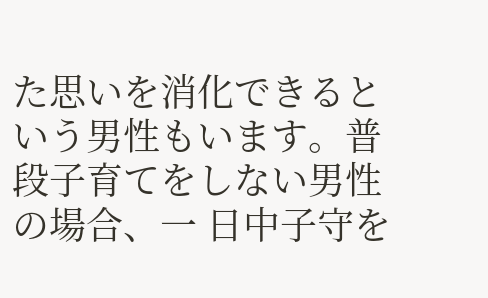た思いを消化できるという男性もいます。普段子育てをしない男性の場合、一 日中子守を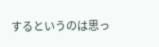するというのは思っ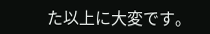た以上に大変です。